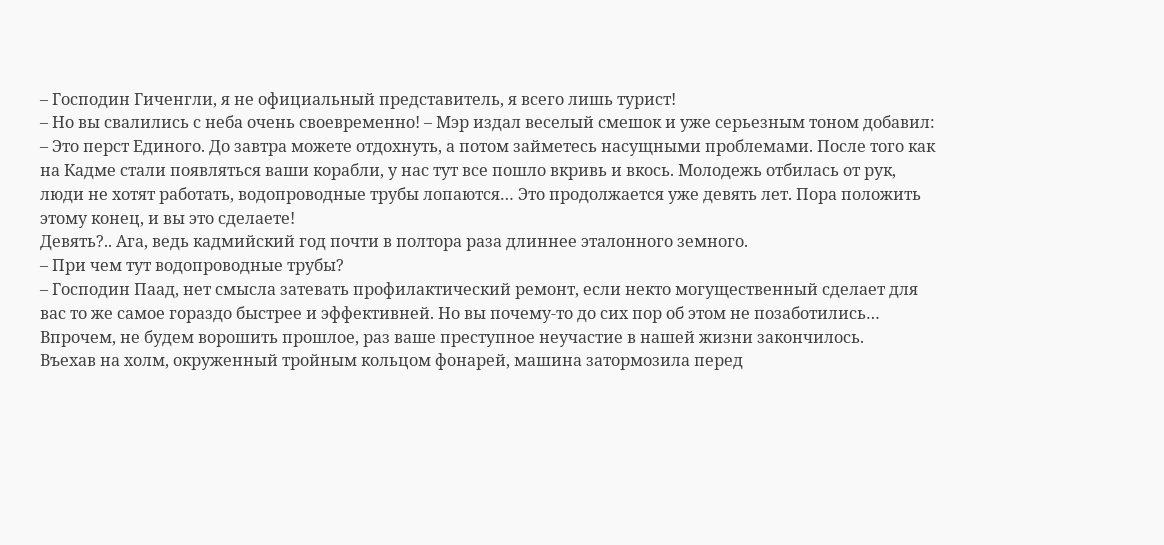– Господин Гиченгли, я не официальный представитель, я всего лишь турист!
– Но вы свалились с неба очень своевременно! – Мэр издал веселый смешок и уже серьезным тоном добавил: – Это перст Единого. До завтра можете отдохнуть, а потом займетесь насущными проблемами. После того как на Кадме стали появляться ваши корабли, у нас тут все пошло вкривь и вкось. Молодежь отбилась от рук, люди не хотят работать, водопроводные трубы лопаются… Это продолжается уже девять лет. Пора положить этому конец, и вы это сделаете!
Девять?.. Ага, ведь кадмийский год почти в полтора раза длиннее эталонного земного.
– При чем тут водопроводные трубы?
– Господин Паад, нет смысла затевать профилактический ремонт, если некто могущественный сделает для вас то же самое гораздо быстрее и эффективней. Но вы почему-то до сих пор об этом не позаботились… Впрочем, не будем ворошить прошлое, раз ваше преступное неучастие в нашей жизни закончилось.
Въехав на холм, окруженный тройным кольцом фонарей, машина затормозила перед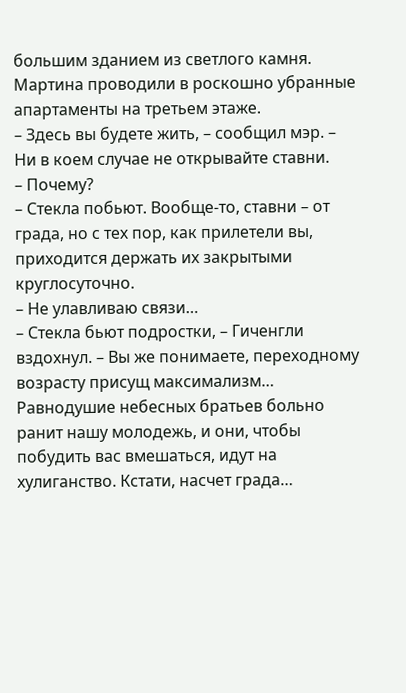большим зданием из светлого камня. Мартина проводили в роскошно убранные апартаменты на третьем этаже.
– Здесь вы будете жить, – сообщил мэр. – Ни в коем случае не открывайте ставни.
– Почему?
– Стекла побьют. Вообще-то, ставни – от града, но с тех пор, как прилетели вы, приходится держать их закрытыми круглосуточно.
– Не улавливаю связи…
– Стекла бьют подростки, – Гиченгли вздохнул. – Вы же понимаете, переходному возрасту присущ максимализм… Равнодушие небесных братьев больно ранит нашу молодежь, и они, чтобы побудить вас вмешаться, идут на хулиганство. Кстати, насчет града…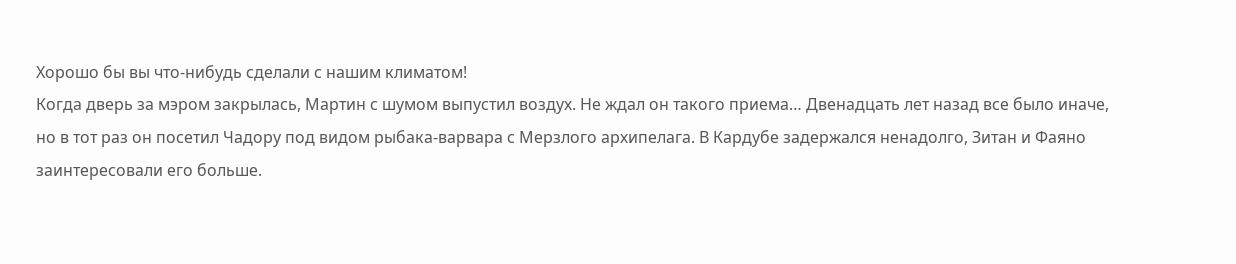Хорошо бы вы что-нибудь сделали с нашим климатом!
Когда дверь за мэром закрылась, Мартин с шумом выпустил воздух. Не ждал он такого приема… Двенадцать лет назад все было иначе, но в тот раз он посетил Чадору под видом рыбака-варвара с Мерзлого архипелага. В Кардубе задержался ненадолго, Зитан и Фаяно заинтересовали его больше.